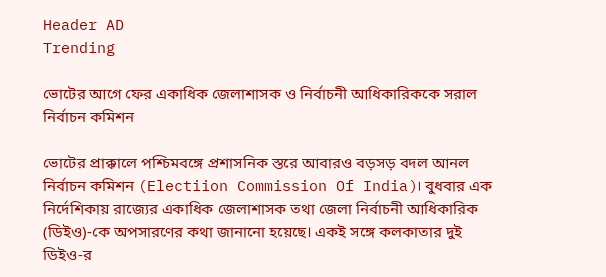Header AD
Trending

ভোটের আগে ফের একাধিক জেলাশাসক ও নির্বাচনী আধিকারিককে সরাল নির্বাচন কমিশন

ভোটের প্রাক্কালে পশ্চিমবঙ্গে প্রশাসনিক স্তরে আবারও বড়সড় বদল আনল নির্বাচন কমিশন (Electiion Commission Of India)। বুধবার এক নির্দেশিকায় রাজ্যের একাধিক জেলাশাসক তথা জেলা নির্বাচনী আধিকারিক (ডিইও)-কে অপসারণের কথা জানানো হয়েছে। একই সঙ্গে কলকাতার দুই ডিইও-র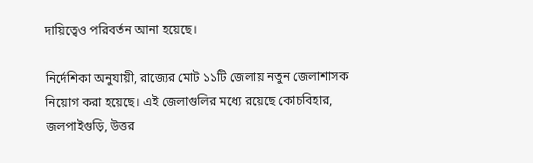দায়িত্বেও পরিবর্তন আনা হয়েছে।

নির্দেশিকা অনুযায়ী, রাজ্যের মোট ১১টি জেলায় নতুন জেলাশাসক নিয়োগ করা হয়েছে। এই জেলাগুলির মধ্যে রয়েছে কোচবিহার, জলপাইগুড়ি, উত্তর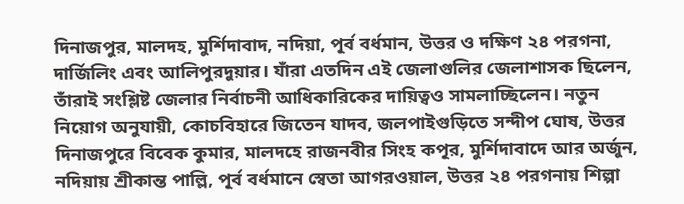দিনাজপুর, মালদহ, মুর্শিদাবাদ, নদিয়া, পূর্ব বর্ধমান, উত্তর ও দক্ষিণ ২৪ পরগনা, দার্জিলিং এবং আলিপুরদুয়ার। যাঁরা এতদিন এই জেলাগুলির জেলাশাসক ছিলেন, তাঁরাই সংশ্লিষ্ট জেলার নির্বাচনী আধিকারিকের দায়িত্বও সামলাচ্ছিলেন। নতুন নিয়োগ অনুযায়ী, কোচবিহারে জিতেন যাদব, জলপাইগুড়িতে সন্দীপ ঘোষ, উত্তর দিনাজপুরে বিবেক কুমার, মালদহে রাজনবীর সিংহ কপূর, মুর্শিদাবাদে আর অর্জুন, নদিয়ায় শ্রীকান্ত পাল্লি, পূর্ব বর্ধমানে স্বেতা আগরওয়াল, উত্তর ২৪ পরগনায় শিল্পা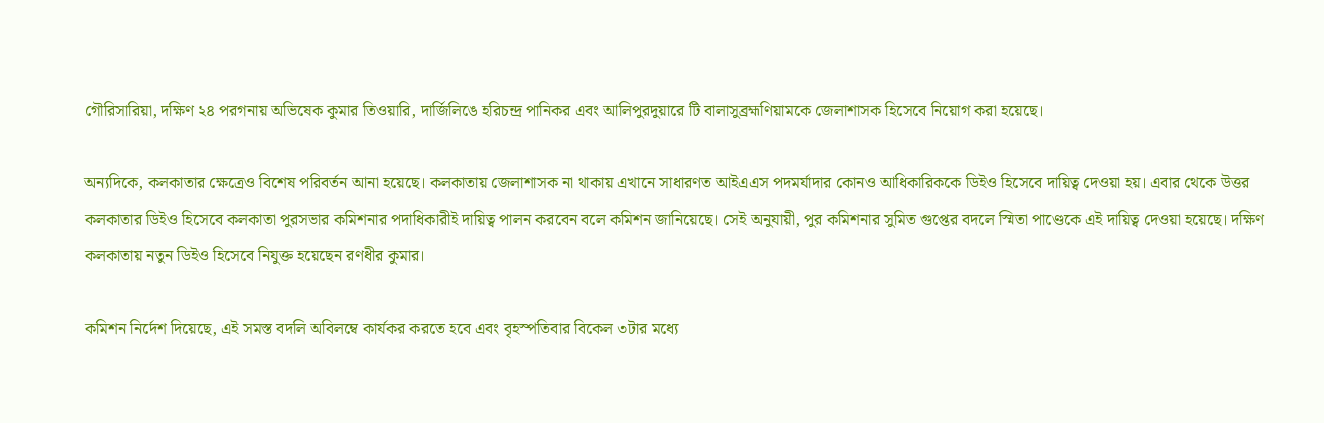গৌরিসারিয়া, দক্ষিণ ২৪ পরগনায় অভিষেক কুমার তিওয়ারি, দার্জিলিঙে হরিচন্দ্র পানিকর এবং আলিপুরদুয়ারে টি বালাসুব্রহ্মণিয়ামকে জেলাশাসক হিসেবে নিয়োগ করা হয়েছে।

অন্যদিকে, কলকাতার ক্ষেত্রেও বিশেষ পরিবর্তন আনা হয়েছে। কলকাতায় জেলাশাসক না থাকায় এখানে সাধারণত আইএএস পদমর্যাদার কোনও আধিকারিককে ডিইও হিসেবে দায়িত্ব দেওয়া হয়। এবার থেকে উত্তর কলকাতার ডিইও হিসেবে কলকাতা পুরসভার কমিশনার পদাধিকারীই দায়িত্ব পালন করবেন বলে কমিশন জানিয়েছে। সেই অনুযায়ী, পুর কমিশনার সুমিত গুপ্তের বদলে স্মিতা পাণ্ডেকে এই দায়িত্ব দেওয়া হয়েছে। দক্ষিণ কলকাতায় নতুন ডিইও হিসেবে নিযুক্ত হয়েছেন রণধীর কুমার।

কমিশন নির্দেশ দিয়েছে, এই সমস্ত বদলি অবিলম্বে কার্যকর করতে হবে এবং বৃহস্পতিবার বিকেল ৩টার মধ্যে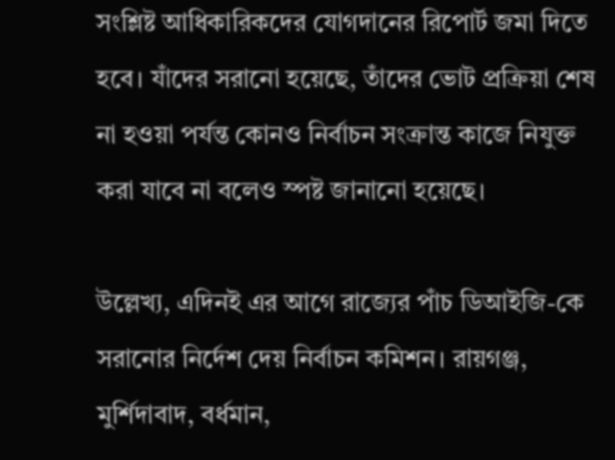সংশ্লিষ্ট আধিকারিকদের যোগদানের রিপোর্ট জমা দিতে হবে। যাঁদের সরানো হয়েছে, তাঁদের ভোট প্রক্রিয়া শেষ না হওয়া পর্যন্ত কোনও নির্বাচন সংক্রান্ত কাজে নিযুক্ত করা যাবে না বলেও স্পষ্ট জানানো হয়েছে।

উল্লেখ্য, এদিনই এর আগে রাজ্যের পাঁচ ডিআইজি-কে সরানোর নির্দেশ দেয় নির্বাচন কমিশন। রায়গঞ্জ, মুর্শিদাবাদ, বর্ধমান,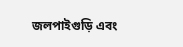জলপাইগুড়ি এবং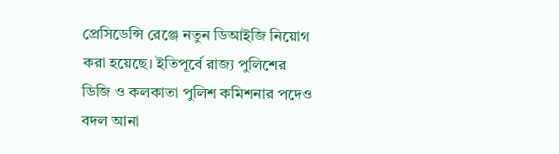প্রেসিডেন্সি রেঞ্জে নতুন ডিআইজি নিয়োগ করা হয়েছে। ইতিপূর্বে রাজ্য পুলিশের ডিজি ও কলকাতা পুলিশ কমিশনার পদেও বদল আনা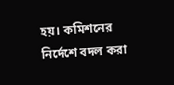হয়। কমিশনের নির্দেশে বদল করা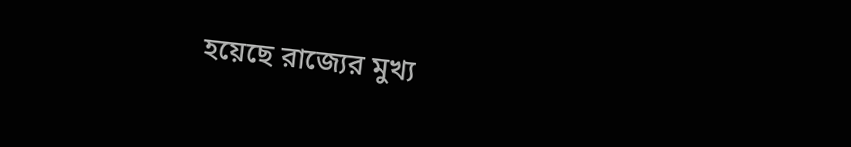হয়েছে রাজ্যের মুখ্য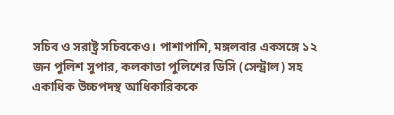সচিব ও সরাষ্ট্র সচিবকেও। পাশাপাশি, মঙ্গলবার একসঙ্গে ১২ জন পুলিশ সুপার, কলকাতা পুলিশের ডিসি (সেন্ট্রাল) সহ একাধিক উচ্চপদস্থ আধিকারিককে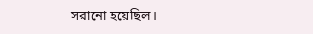সরানো হয়েছিল।